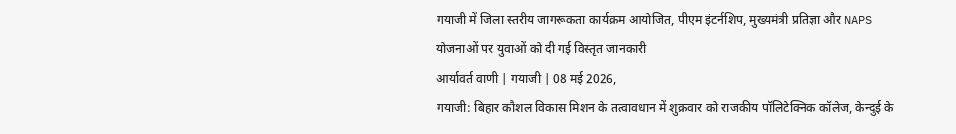गयाजी में जिला स्तरीय जागरूकता कार्यक्रम आयोजित, पीएम इंटर्नशिप, मुख्यमंत्री प्रतिज्ञा और NAPS योजनाओं पर युवाओं को दी गई विस्तृत जानकारी
आर्यावर्त वाणी | गयाजी | 08 मई 2026,
गयाजी: बिहार कौशल विकास मिशन के तत्वावधान में शुक्रवार को राजकीय पॉलिटेक्निक कॉलेज, केन्दुई के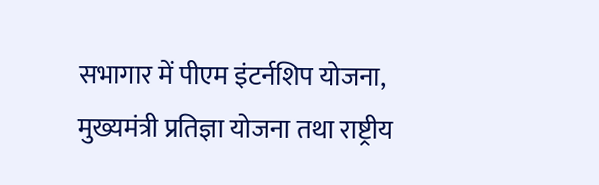सभागार में पीएम इंटर्नशिप योजना, मुख्यमंत्री प्रतिज्ञा योजना तथा राष्ट्रीय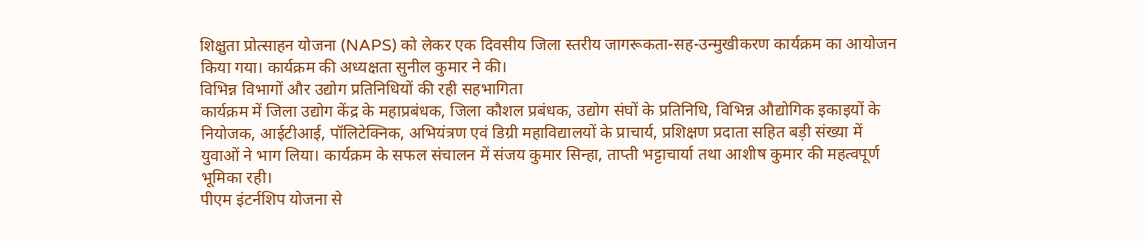शिक्षुता प्रोत्साहन योजना (NAPS) को लेकर एक दिवसीय जिला स्तरीय जागरूकता-सह-उन्मुखीकरण कार्यक्रम का आयोजन किया गया। कार्यक्रम की अध्यक्षता सुनील कुमार ने की।
विभिन्न विभागों और उद्योग प्रतिनिधियों की रही सहभागिता
कार्यक्रम में जिला उद्योग केंद्र के महाप्रबंधक, जिला कौशल प्रबंधक, उद्योग संघों के प्रतिनिधि, विभिन्न औद्योगिक इकाइयों के नियोजक, आईटीआई, पॉलिटेक्निक, अभियंत्रण एवं डिग्री महाविद्यालयों के प्राचार्य, प्रशिक्षण प्रदाता सहित बड़ी संख्या में युवाओं ने भाग लिया। कार्यक्रम के सफल संचालन में संजय कुमार सिन्हा, ताप्ती भट्टाचार्या तथा आशीष कुमार की महत्वपूर्ण भूमिका रही।
पीएम इंटर्नशिप योजना से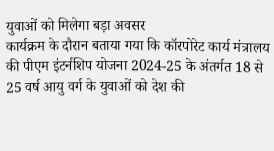युवाओं को मिलेगा बड़ा अवसर
कार्यक्रम के दौरान बताया गया कि कॉरपोरेट कार्य मंत्रालय की पीएम इंटर्नशिप योजना 2024-25 के अंतर्गत 18 से 25 वर्ष आयु वर्ग के युवाओं को देश की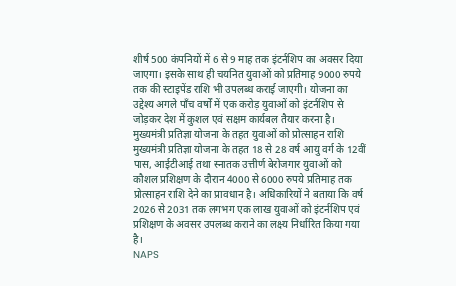शीर्ष 500 कंपनियों में 6 से 9 माह तक इंटर्नशिप का अवसर दिया जाएगा। इसके साथ ही चयनित युवाओं को प्रतिमाह 9000 रुपये तक की स्टाइपेंड राशि भी उपलब्ध कराई जाएगी। योजना का उद्देश्य अगले पाँच वर्षों में एक करोड़ युवाओं को इंटर्नशिप से जोड़कर देश में कुशल एवं सक्षम कार्यबल तैयार करना है।
मुख्यमंत्री प्रतिज्ञा योजना के तहत युवाओं को प्रोत्साहन राशि
मुख्यमंत्री प्रतिज्ञा योजना के तहत 18 से 28 वर्ष आयु वर्ग के 12वीं पास, आईटीआई तथा स्नातक उत्तीर्ण बेरोजगार युवाओं को कौशल प्रशिक्षण के दौरान 4000 से 6000 रुपये प्रतिमाह तक प्रोत्साहन राशि देने का प्रावधान है। अधिकारियों ने बताया कि वर्ष 2026 से 2031 तक लगभग एक लाख युवाओं को इंटर्नशिप एवं प्रशिक्षण के अवसर उपलब्ध कराने का लक्ष्य निर्धारित किया गया है।
NAPS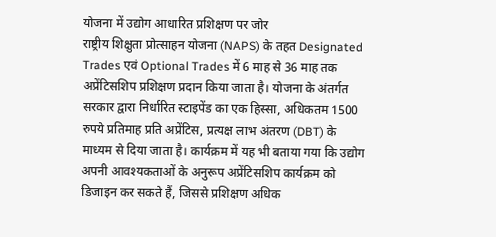योजना में उद्योग आधारित प्रशिक्षण पर जोर
राष्ट्रीय शिक्षुता प्रोत्साहन योजना (NAPS) के तहत Designated Trades एवं Optional Trades में 6 माह से 36 माह तक अप्रेंटिसशिप प्रशिक्षण प्रदान किया जाता है। योजना के अंतर्गत सरकार द्वारा निर्धारित स्टाइपेंड का एक हिस्सा, अधिकतम 1500 रुपये प्रतिमाह प्रति अप्रेंटिस, प्रत्यक्ष लाभ अंतरण (DBT) के माध्यम से दिया जाता है। कार्यक्रम में यह भी बताया गया कि उद्योग अपनी आवश्यकताओं के अनुरूप अप्रेंटिसशिप कार्यक्रम को डिजाइन कर सकते हैं, जिससे प्रशिक्षण अधिक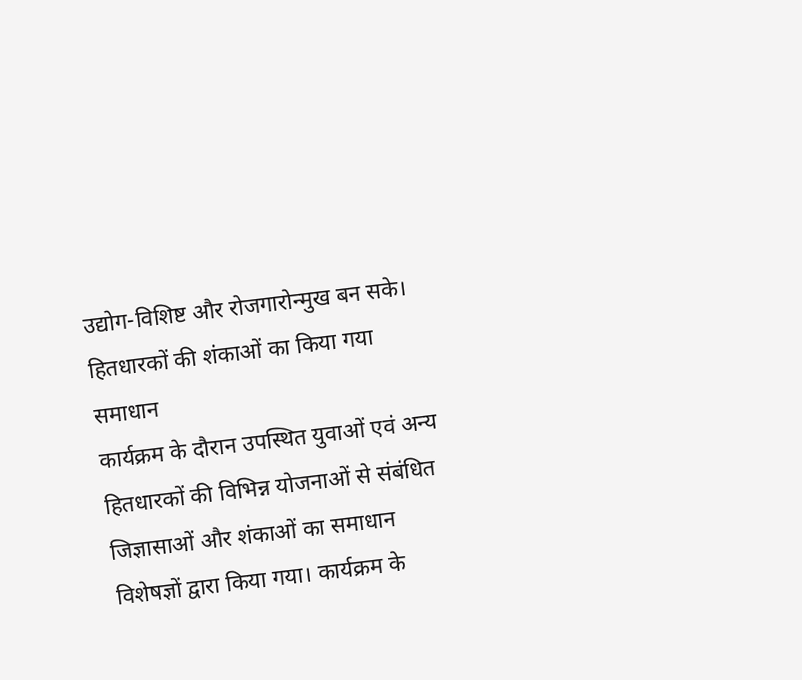उद्योग-विशिष्ट और रोजगारोन्मुख बन सके।
हितधारकों की शंकाओं का किया गया समाधान
कार्यक्रम के दौरान उपस्थित युवाओं एवं अन्य हितधारकों की विभिन्न योजनाओं से संबंधित जिज्ञासाओं और शंकाओं का समाधान विशेषज्ञों द्वारा किया गया। कार्यक्रम के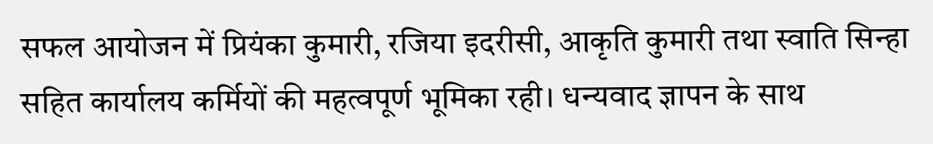सफल आयोजन में प्रियंका कुमारी, रजिया इदरीसी, आकृति कुमारी तथा स्वाति सिन्हा सहित कार्यालय कर्मियों की महत्वपूर्ण भूमिका रही। धन्यवाद ज्ञापन के साथ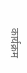कार्यक्रम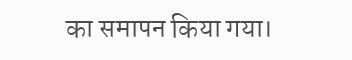का समापन किया गया।